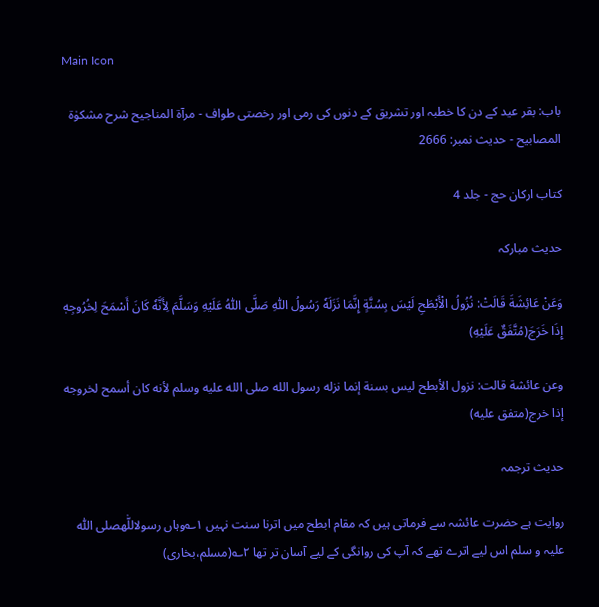Main Icon

باب: بقر عید کے دن کا خطبہ اور تشریق کے دنوں کی رمی اور رخصتی طواف - مرآۃ المناجیح شرح مشکوٰۃ المصابیح - حدیث نمبر: 2666

کتاب ارکان حج - جلد 4

حدیث مبارکہ

وَعَنْ عَائِشَةَ قَالَتْ: نُزُولُ الْأَبْطَحِ لَيْسَ بِسُنَّةٍ إِنَّمَا نَزَلَهٗ رَسُولُ اللّٰهِ صَلَّى اللّٰهُ عَلَيْهِ وَسَلَّمَ لِأَنَّهٗ كَانَ أَسْمَحَ لِخُرُوجِهٖ إِذَا خَرَجَ(مُتَّفَقٌ عَلَيْهِ)

وعن عائشة قالت: نزول الأبطح ليس بسنة إنما نزله رسول الله صلى الله عليه وسلم لأنه كان أسمح لخروجه إذا خرج(متفق عليه)

حدیث ترجمہ

روایت ہے حضرت عائشہ سے فرماتی ہیں کہ مقام ابطح میں اترنا سنت نہیں ۱؎وہاں رسولاللّٰهصلی اللّٰہ علیہ و سلم اس لیے اترے تھے کہ آپ کی روانگی کے لیے آسان تر تھا ۲؎(مسلم،بخاری)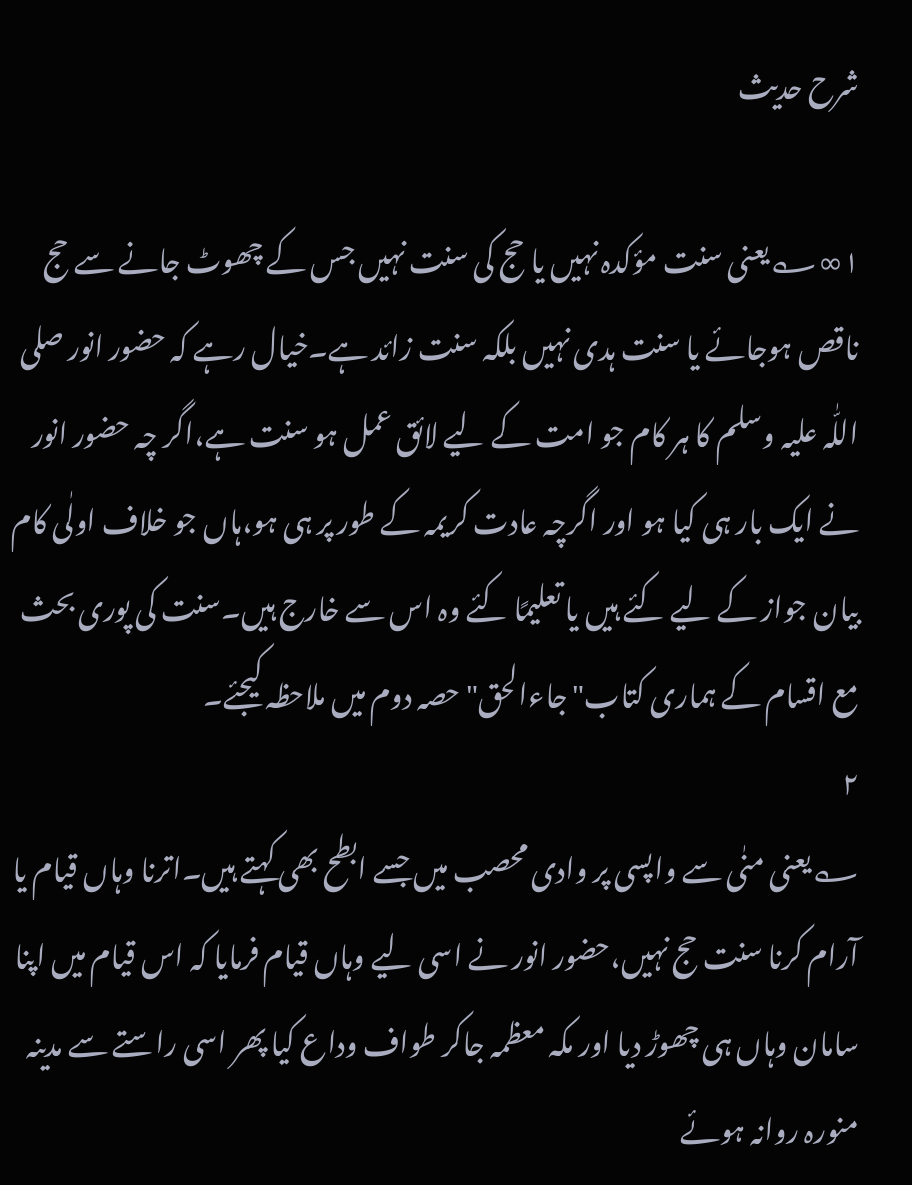شرح حدیث

۱∞؎یعنی سنت مؤکدہ نہیں یا حج کی سنت نہیں جس کے چھوٹ جانے سے حج ناقص ہوجائے یا سنت ہدی نہیں بلکہ سنت زائد ہے۔خیال رہے کہ حضور انور صلی اللّٰہ علیہ وسلم کا ہر کام جو امت کے لیے لائق عمل ہو سنت ہے،اگر چہ حضور انور نے ایک بار ہی کیا ہو اور اگرچہ عادت کریمہ کے طور پر ہی ہو،ہاں جو خلاف اولٰی کام بیان جواز کے لیے کئے ہیں یا تعلیمًا کئے وہ اس سے خارج ہیں۔سنت کی پوری بحث مع اقسام کے ہماری کتاب"جاءالحق"حصہ دوم میں ملاحظہ کیجئے۔
۲
؎یعنی منٰی سے واپسی پر وادی محصب میں جسے ابطح بھی کہتے ہیں۔اترنا وہاں قیام یا آرام کرنا سنت حج نہیں،حضور انور نے اسی لیے وہاں قیام فرمایا کہ اس قیام میں اپنا سامان وہاں ہی چھوڑ دیا اور مکہ معظمہ جاکر طواف وداع کیا پھر اسی راستے سے مدینہ منورہ روانہ ہوئے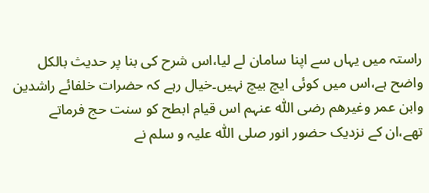راستہ میں یہاں سے اپنا سامان لے لیا،اس شرح کی بنا پر حدیث بالکل واضح ہے،اس میں کوئی ایچ بیچ نہیں۔خیال رہے کہ حضرات خلفائے راشدین وابن عمر وغیرھم رضی اللّٰہ عنہم اس قیام ابطح کو سنت حج فرماتے تھے،ان کے نزدیک حضور انور صلی اللّٰہ علیہ و سلم نے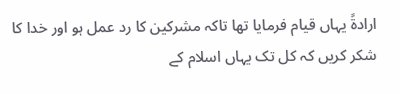ارادۃً یہاں قیام فرمایا تھا تاکہ مشرکین کا رد عمل ہو اور خدا کا شکر کریں کہ کل تک یہاں اسلام کے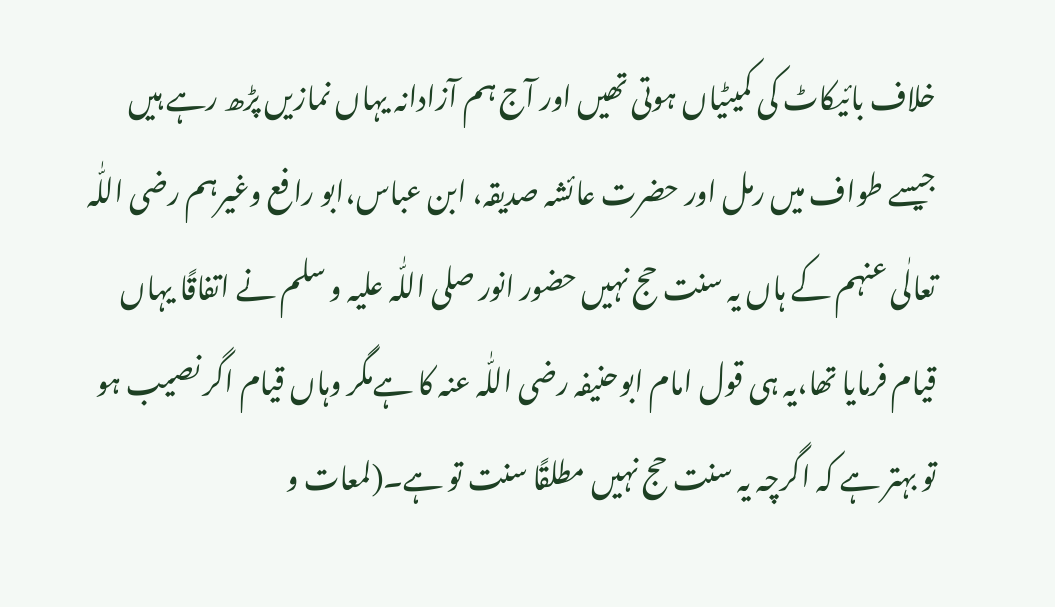خلاف بائیکاٹ کی کمیٹیاں ہوتی تھیں اور آج ہم آزادانہ یہاں نمازیں پڑھ رہے ہیں جیسے طواف میں رمل اور حضرت عائشہ صدیقہ، ابن عباس،ابو رافع وغیرہم رضی اللّٰہ تعالٰی عنہم کے ہاں یہ سنت حج نہیں حضور انور صلی اللّٰہ علیہ و سلم نے اتفاقًا یہاں قیام فرمایا تھا،یہ ہی قول امام ابوحنیفہ رضی اللّٰہ عنہ کا ہےمگر وہاں قیام اگر نصیب ہو تو بہتر ہے کہ اگرچہ یہ سنت حج نہیں مطلقًا سنت تو ہے۔(لمعات و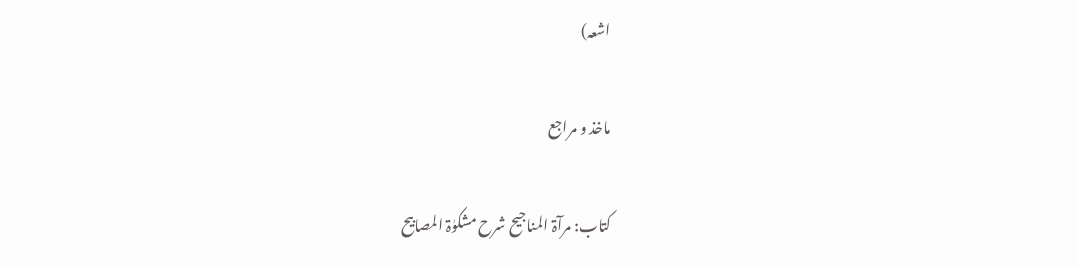اشعہ)

ماخذ و مراجع

کتاب: مرآۃ المناجیح شرح مشکوٰۃ المصابیح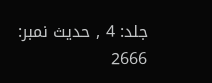جلد: 4 , حدیث نمبر: 2666